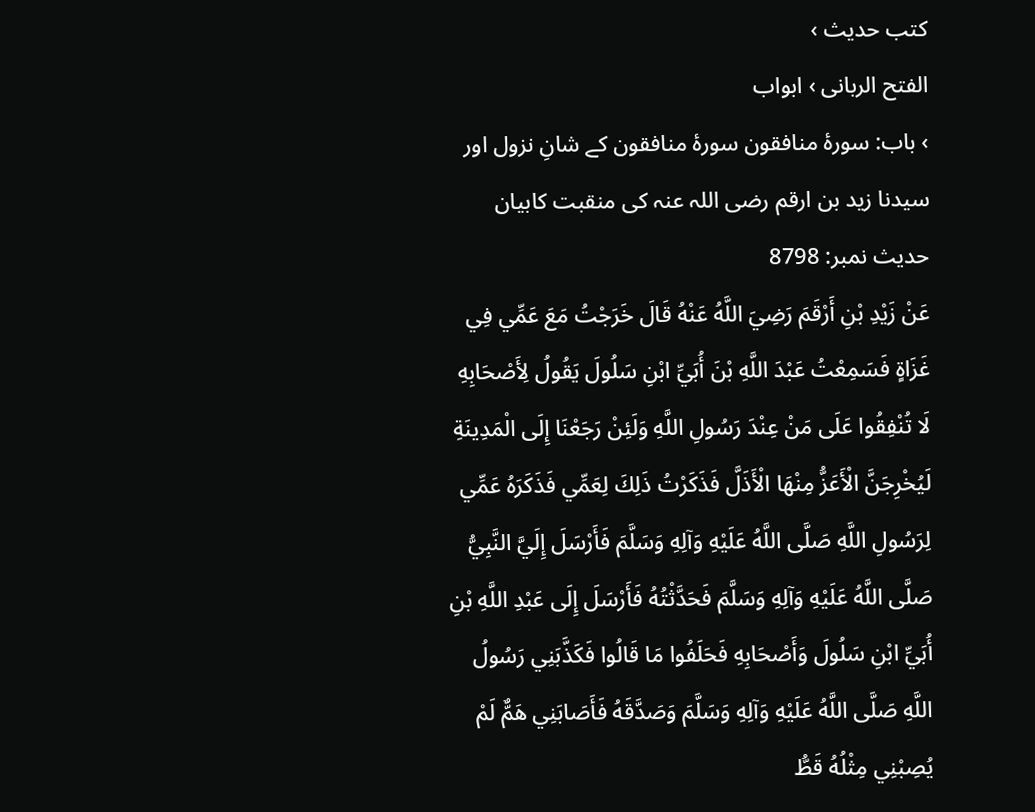کتب حدیث ›
الفتح الربانی › ابواب
› باب: سورۂ منافقون سورۂ منافقون کے شانِ نزول اور سیدنا زید بن ارقم رضی اللہ عنہ کی منقبت کابیان
حدیث نمبر: 8798
عَنْ زَيْدِ بْنِ أَرْقَمَ رَضِيَ اللَّهُ عَنْهُ قَالَ خَرَجْتُ مَعَ عَمِّي فِي غَزَاةٍ فَسَمِعْتُ عَبْدَ اللَّهِ بْنَ أُبَيِّ ابْنِ سَلُولَ يَقُولُ لِأَصْحَابِهِ لَا تُنْفِقُوا عَلَى مَنْ عِنْدَ رَسُولِ اللَّهِ وَلَئِنْ رَجَعْنَا إِلَى الْمَدِينَةِ لَيُخْرِجَنَّ الْأَعَزُّ مِنْهَا الْأَذَلَّ فَذَكَرْتُ ذَلِكَ لِعَمِّي فَذَكَرَهُ عَمِّي لِرَسُولِ اللَّهِ صَلَّى اللَّهُ عَلَيْهِ وَآلِهِ وَسَلَّمَ فَأَرْسَلَ إِلَيَّ النَّبِيُّ صَلَّى اللَّهُ عَلَيْهِ وَآلِهِ وَسَلَّمَ فَحَدَّثْتُهُ فَأَرْسَلَ إِلَى عَبْدِ اللَّهِ بْنِ أُبَيِّ ابْنِ سَلُولَ وَأَصْحَابِهِ فَحَلَفُوا مَا قَالُوا فَكَذَّبَنِي رَسُولُ اللَّهِ صَلَّى اللَّهُ عَلَيْهِ وَآلِهِ وَسَلَّمَ وَصَدَّقَهُ فَأَصَابَنِي هَمٌّ لَمْ يُصِبْنِي مِثْلُهُ قَطُّ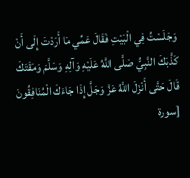وَجَلَسْتُ فِي الْبَيْتِ فَقَالَ عَمِّي مَا أَرَدْتَ إِلَى أَنْ كَذَّبَكَ النَّبِيُّ صَلَّى اللَّهُ عَلَيْهِ وَآلِهِ وَسَلَّمَ وَمَقَتَكَ قَالَ حَتَّى أَنْزَلَ اللَّهُ عَزَّ وَجَلَّ إِذَا جَاءَكَ الْمُنَافِقُونَ [سورة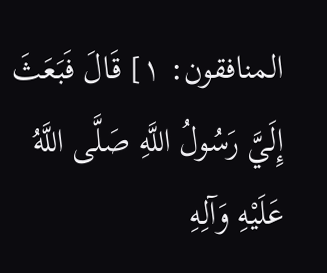المنافقون: ١] قَالَ فَبَعَثَ إِلَيَّ رَسُولُ اللَّهِ صَلَّى اللَّهُ عَلَيْهِ وَآلِهِ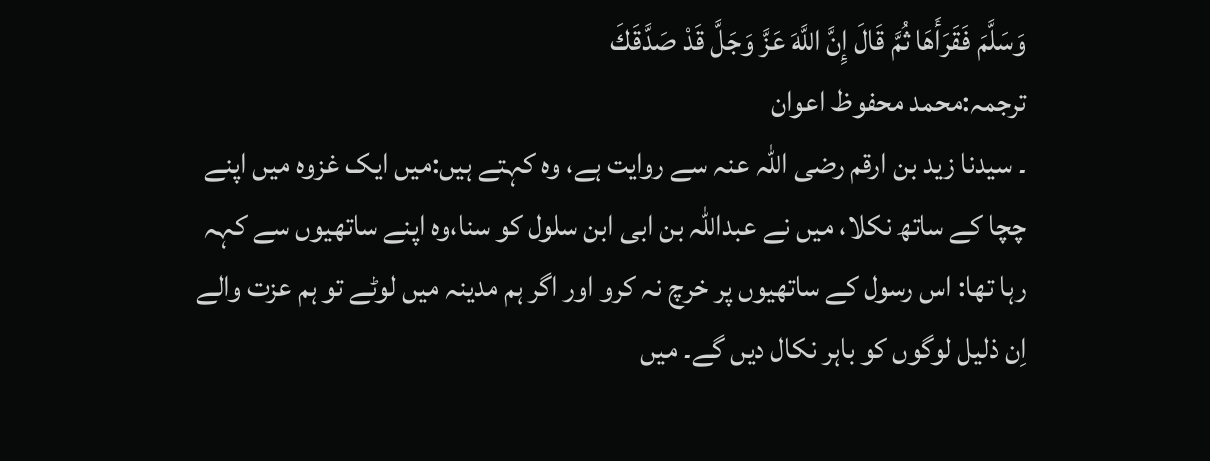وَسَلَّمَ فَقَرَأَهَا ثُمَّ قَالَ إِنَّ اللَّهَ عَزَّ وَجَلَّ قَدْ صَدَّقَكَ
ترجمہ:محمد محفوظ اعوان
۔ سیدنا زید بن ارقم رضی اللہ عنہ سے روایت ہے، وہ کہتے ہیں:میں ایک غزوہ میں اپنے چچا کے ساتھ نکلا، میں نے عبداللہ بن ابی ابن سلول کو سنا،وہ اپنے ساتھیوں سے کہہ رہا تھا: اس رسول کے ساتھیوں پر خرچ نہ کرو اور اگر ہم مدینہ میں لوٹے تو ہم عزت والے اِن ذلیل لوگوں کو باہر نکال دیں گے۔ میں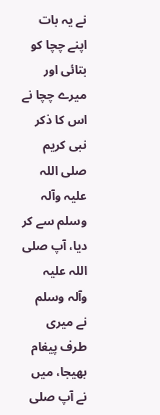نے یہ بات اپنے چچا کو بتائی اور میرے چچا نے اس کا ذکر نبی کریم صلی اللہ علیہ وآلہ وسلم سے کر دیا، آپ صلی اللہ علیہ وآلہ وسلم نے میری طرف پیغام بھیجا، میں نے آپ صلی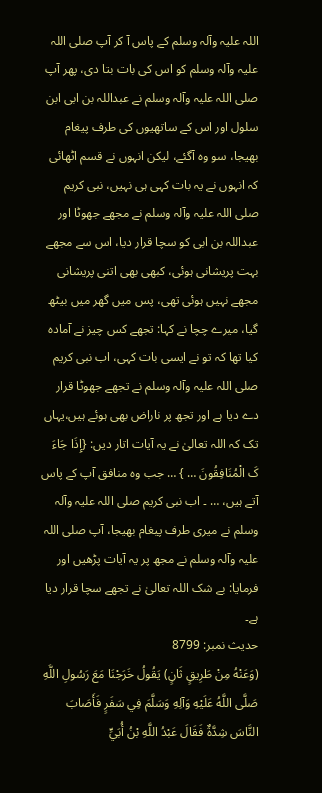اللہ علیہ وآلہ وسلم کے پاس آ کر آپ صلی اللہ علیہ وآلہ وسلم کو اس کی بات بتا دی، پھر آپ صلی اللہ علیہ وآلہ وسلم نے عبداللہ بن ابی ابن سلول اور اس کے ساتھیوں کی طرف پیغام بھیجا، سو وہ آگئے، لیکن انہوں نے قسم اٹھائی کہ انہوں نے یہ بات کہی ہی نہیں، نبی کریم صلی اللہ علیہ وآلہ وسلم نے مجھے جھوٹا اور عبداللہ بن ابی کو سچا قرار دیا، اس سے مجھے بہت پریشانی ہوئی، کبھی بھی اتنی پریشانی مجھے نہیں ہوئی تھی، پس میں گھر میں بیٹھ گیا، میرے چچا نے کہا: تجھے کس چیز نے آمادہ کیا تھا کہ تو نے ایسی بات کہی، اب نبی کریم صلی اللہ علیہ وآلہ وسلم نے تجھے جھوٹا قرار دے دیا ہے اور تجھ پر ناراض بھی ہوئے ہیں،یہاں تک کہ اللہ تعالیٰ نے یہ آیات اتار دیں: {إِذَا جَاءَ کَ الْمُنَافِقُونَ … } … جب وہ منافق آپ کے پاس آتے ہیں، … ۔ اب نبی کریم صلی اللہ علیہ وآلہ وسلم نے میری طرف پیغام بھیجا، آپ صلی اللہ علیہ وآلہ وسلم نے مجھ پر یہ آیات پڑھیں اور فرمایا: بے شک اللہ تعالیٰ نے تجھے سچا قرار دیا ہے۔
حدیث نمبر: 8799
(وَعَنْهُ مِنْ طَرِيقٍ ثَانٍ) يَقُولُ خَرَجْنَا مَعَ رَسُولِ اللَّهِ صَلَّى اللَّهُ عَلَيْهِ وَآلِهِ وَسَلَّمَ فِي سَفَرٍ فَأَصَابَ النَّاسَ شِدَّةٌ فَقَالَ عَبْدُ اللَّهِ بْنُ أُبَيٍّ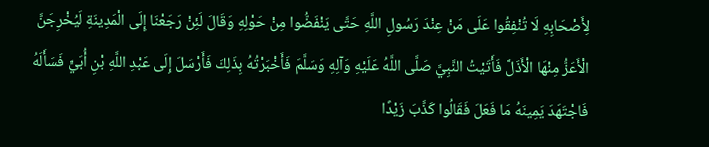لِأَصْحَابِهِ لَا تُنْفِقُوا عَلَى مَنْ عِنْدَ رَسُولِ اللَّهِ حَتَّى يَنْفَضُّوا مِنْ حَوْلِهِ وَقَالَ لَئِنْ رَجَعْنَا إِلَى الْمَدِينَةِ لَيُخْرِجَنَّ الْأَعَزُّ مِنْهَا الْأَذَلَّ فَأَتَيْتُ النَّبِيَّ صَلَّى اللَّهُ عَلَيْهِ وَآلِهِ وَسَلَّمَ فَأَخْبَرْتُهُ بِذَلِكَ فَأَرْسَلَ إِلَى عَبْدِ اللَّهِ بْنِ أُبَيٍّ فَسَأَلَهُ فَاجْتَهَدَ يَمِينَهُ مَا فَعَلَ فَقَالُوا كَذَّبَ زَيْدًا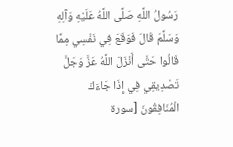رَسُولُ اللَّهِ صَلَّى اللَّهُ عَلَيْهِ وَآلِهِ وَسَلَّمَ قَالَ فَوَقَعَ فِي نَفْسِي مِمَّا قَالُوا حَتَّى أَنْزَلَ اللَّهُ عَزَّ وَجَلَّ تَصْدِيقِي فِي إِذَا جَاءَكَ الْمُنَافِقُونَ [سورة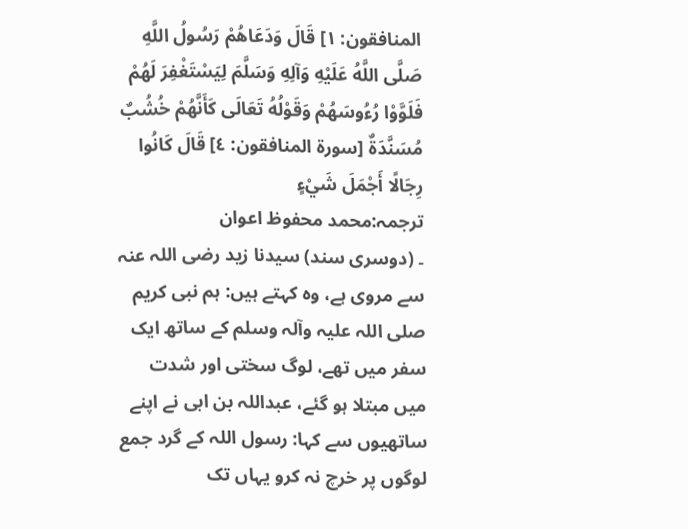المنافقون: ١] قَالَ وَدَعَاهُمْ رَسُولُ اللَّهِ صَلَّى اللَّهُ عَلَيْهِ وَآلِهِ وَسَلَّمَ لِيَسْتَغْفِرَ لَهُمْ فَلَوَّوْا رُءُوسَهُمْ وَقَوْلُهُ تَعَالَى كَأَنَّهُمْ خُشُبٌ مُسَنَّدَةٌ [سورة المنافقون: ٤] قَالَ كَانُوا رِجَالًا أَجْمَلَ شَيْءٍ
ترجمہ:محمد محفوظ اعوان
۔ (دوسری سند) سیدنا زید رضی اللہ عنہ سے مروی ہے، وہ کہتے ہیں: ہم نبی کریم صلی اللہ علیہ وآلہ وسلم کے ساتھ ایک سفر میں تھے، لوگ سختی اور شدت میں مبتلا ہو گئے، عبداللہ بن ابی نے اپنے ساتھیوں سے کہا: رسول اللہ کے گرد جمع لوگوں پر خرچ نہ کرو یہاں تک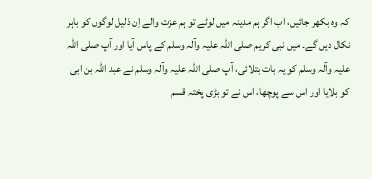کہ وہ بکھر جائیں، اب اگر ہم مدینہ میں لوٹے تو ہم عزت والے اِن ذلیل لوگوں کو باہر نکال دیں گے۔ میں نبی کریم صلی اللہ علیہ وآلہ وسلم کے پاس آیا اور آپ صلی اللہ علیہ وآلہ وسلم کو یہ بات بتلائی، آپ صلی اللہ علیہ وآلہ وسلم نے عبد اللہ بن ابی کو بلایا اور اس سے پوچھا، اس نے تو بڑی پختہ قسم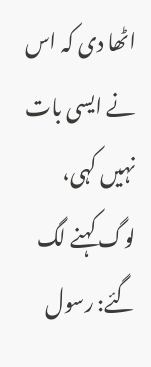اٹھا دی کہ اس نے ایسی بات نہیں کہی، لوگ کہنے لگ گئے: رسول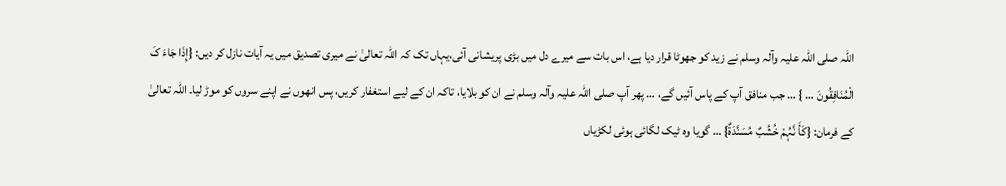اللہ صلی اللہ علیہ وآلہ وسلم نے زید کو جھوٹا قرار دیا ہے، اس بات سے میرے دل میں بڑی پریشانی آئی،یہاں تک کہ اللہ تعالیٰ نے میری تصدیق میں یہ آیات نازل کر دیں: {إِذَا جَاءَ کَ الْمُنَافِقُونَ … } … جب منافق آپ کے پاس آئیں گے، … پھر آپ صلی اللہ علیہ وآلہ وسلم نے ان کو بلایا، تاکہ ان کے لیے استغفار کریں، پس انھوں نے اپنے سروں کو موڑ لیا۔ اللہ تعالیٰ کے فرمان: {کَأَ نَّہُمْ خُشُبٌ مُسَنَّدَۃٌ} … گویا وہ ٹیک لگائی ہوئی لکڑیاں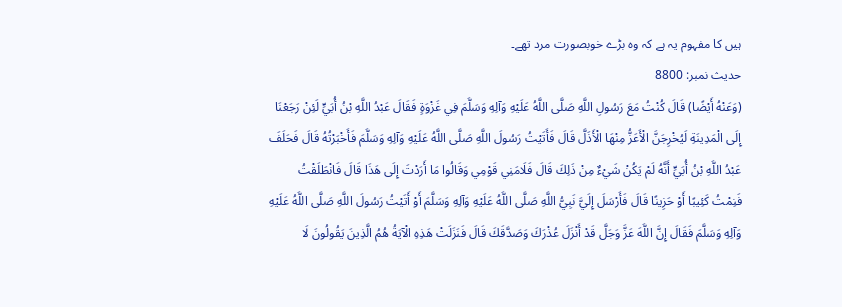ہیں کا مفہوم یہ ہے کہ وہ بڑے خوبصورت مرد تھے۔
حدیث نمبر: 8800
(وَعَنْهُ أَيْضًا) قَالَ كُنْتُ مَعَ رَسُولِ اللَّهِ صَلَّى اللَّهُ عَلَيْهِ وَآلِهِ وَسَلَّمَ فِي غَزْوَةٍ فَقَالَ عَبْدُ اللَّهِ بْنُ أُبَيٍّ لَئِنْ رَجَعْنَا إِلَى الْمَدِينَةِ لَيُخْرِجَنَّ الْأَعَزُّ مِنْهَا الْأَذَلَّ قَالَ فَأَتَيْتُ رَسُولَ اللَّهِ صَلَّى اللَّهُ عَلَيْهِ وَآلِهِ وَسَلَّمَ فَأَخْبَرْتُهُ قَالَ فَحَلَفَ عَبْدُ اللَّهِ بْنُ أُبَيٍّ أَنَّهُ لَمْ يَكُنْ شَيْءٌ مِنْ ذَلِكَ قَالَ فَلَامَنِي قَوْمِي وَقَالُوا مَا أَرَدْتَ إِلَى هَذَا قَالَ فَانْطَلَقْتُ فَنِمْتُ كَئِيبًا أَوْ حَزِينًا قَالَ فَأَرْسَلَ إِلَيَّ نَبِيُّ اللَّهِ صَلَّى اللَّهُ عَلَيْهِ وَآلِهِ وَسَلَّمَ أَوْ أَتَيْتُ رَسُولَ اللَّهِ صَلَّى اللَّهُ عَلَيْهِ وَآلِهِ وَسَلَّمَ فَقَالَ إِنَّ اللَّهَ عَزَّ وَجَلَّ قَدْ أَنْزَلَ عُذْرَكَ وَصَدَّقَكَ قَالَ فَنَزَلَتْ هَذِهِ الْآيَةُ هُمُ الَّذِينَ يَقُولُونَ لَا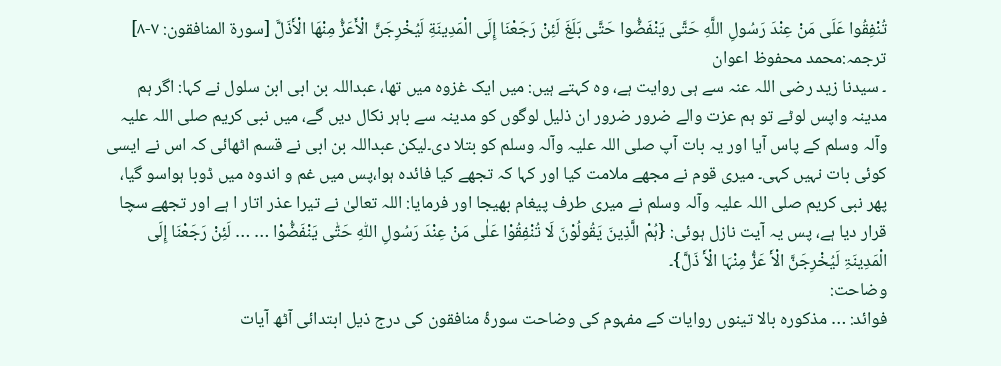تُنْفِقُوا عَلَى مَنْ عِنْدَ رَسُولِ اللَّهِ حَتَّى يَنْفَضُّوا حَتَّى بَلَغَ لَئِنْ رَجَعْنَا إِلَى الْمَدِينَةِ لَيُخْرِجَنَّ الْأَعَزُّ مِنْهَا الْأَذَلَّ [سورة المنافقون: ٧-٨]
ترجمہ:محمد محفوظ اعوان
۔ سیدنا زید رضی اللہ عنہ سے ہی روایت ہے، وہ کہتے ہیں: میں ایک غزوہ میں تھا، عبداللہ بن ابی ابن سلول نے کہا: اگر ہم مدینہ واپس لوٹے تو ہم عزت والے ضرور ضرور ان ذلیل لوگوں کو مدینہ سے باہر نکال دیں گے، میں نبی کریم صلی اللہ علیہ وآلہ وسلم کے پاس آیا اور یہ بات آپ صلی اللہ علیہ وآلہ وسلم کو بتلا دی۔لیکن عبداللہ بن ابی نے قسم اٹھائی کہ اس نے ایسی کوئی بات نہیں کہی۔ میری قوم نے مجھے ملامت کیا اور کہا کہ تجھے کیا فائدہ ہوا،پس میں غم و اندوہ میں ڈوبا ہواسو گیا، پھر نبی کریم صلی اللہ علیہ وآلہ وسلم نے میری طرف پیغام بھیجا اور فرمایا: اللہ تعالیٰ نے تیرا عذر اتار ا ہے اور تجھے سچا قرار دیا ہے، پس یہ آیت نازل ہوئی: {ہُمْ الَّذِینَ یَقُولُوْنَ لَا تُنْفِقُوْا عَلٰی مَنْ عِنْدَ رَسُولِ اللّٰہِ حَتّٰی یَنْفَضُّوْا … … لَئِنْ رَجَعْنَا إِلَی الْمَدِینَۃِ لَیُخْرِجَنَّ الْأَ عَزُّ مِنْہَا الْأَ ذَلَّ}۔
وضاحت:
فوائد: … مذکورہ بالا تینوں روایات کے مفہوم کی وضاحت سورۂ منافقون کی درج ذیل ابتدائی آٹھ آیات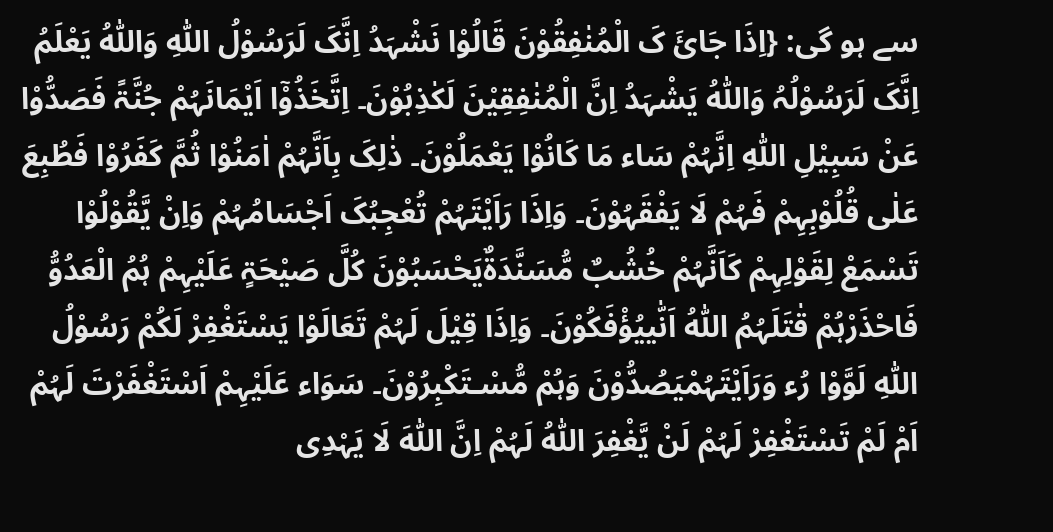سے ہو گی: {اِذَا جَائَ کَ الْمُنٰفِقُوْنَ قَالُوْا نَشْہَدُ اِنَّکَ لَرَسُوْلُ اللّٰہِ وَاللّٰہُ یَعْلَمُ اِنَّکَ لَرَسُوْلُہُ وَاللّٰہُ یَشْہَدُ اِنَّ الْمُنٰفِقِیْنَ لَکٰذِبُوْنَ۔ اِتَّخَذُوْٓا اَیْمَانَہُمْ جُنَّۃً فَصَدُّوْا عَنْ سَبِیْلِ اللّٰہِ اِنَّہُمْ سَاء مَا کَانُوْا یَعْمَلُوْنَ۔ ذٰلِکَ بِاَنَّہُمْ اٰمَنُوْا ثُمَّ کَفَرُوْا فَطُبِعَ عَلٰی قُلُوْبِہِمْ فَہُمْ لَا یَفْقَہُوْنَ۔ وَاِذَا رَاَیْتَہُمْ تُعْجِبُکَ اَجْسَامُہُمْ وَاِنْ یَّقُوْلُوْا تَسْمَعْ لِقَوْلِہِمْ کَاَنَّہُمْ خُشُبٌ مُّسَنَّدَۃٌیَحْسَبُوْنَ کُلَّ صَیْحَۃٍ عَلَیْہِمْ ہُمُ الْعَدُوُّ فَاحْذَرْہُمْ قٰتَلَہُمُ اللّٰہُ اَنّٰییُؤْفَکُوْنَ۔ وَاِذَا قِیْلَ لَہُمْ تَعَالَوْا یَسْتَغْفِرْ لَکُمْ رَسُوْلُ اللّٰہِ لَوَّوْا رُء وَرَاَیْتَہُمْیَصُدُّوْنَ وَہُمْ مُّسْـتَکْبِرُوْنَ۔ سَوَاء عَلَیْہِمْ اَسْتَغْفَرْتَ لَہُمْ اَمْ لَمْ تَسْتَغْفِرْ لَہُمْ لَنْ یَّغْفِرَ اللّٰہُ لَہُمْ اِنَّ اللّٰہَ لَا یَہْدِی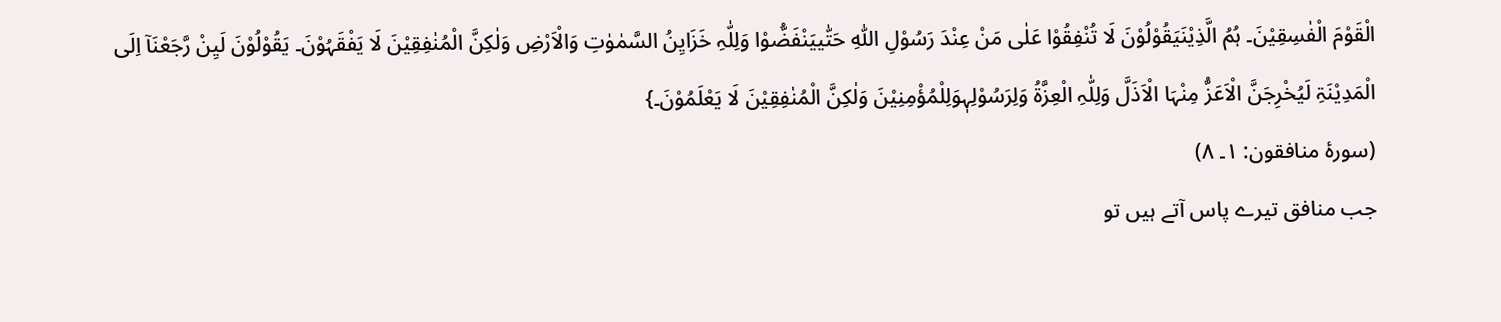الْقَوْمَ الْفٰسِقِیْنَ۔ ہُمُ الَّذِیْنَیَقُوْلُوْنَ لَا تُنْفِقُوْا عَلٰی مَنْ عِنْدَ رَسُوْلِ اللّٰہِ حَتّٰییَنْفَضُّوْا وَلِلّٰہِ خَزَایِنُ السَّمٰوٰتِ وَالْاَرْضِ وَلٰکِنَّ الْمُنٰفِقِیْنَ لَا یَفْقَہُوْنَ۔ یَقُوْلُوْنَ لَیِنْ رَّجَعْنَآ اِلَی الْمَدِیْنَۃِ لَیُخْرِجَنَّ الْاَعَزُّ مِنْہَا الْاَذَلَّ وَلِلّٰہِ الْعِزَّۃُ وَلِرَسُوْلِہٖوَلِلْمُؤْمِنِیْنَ وَلٰکِنَّ الْمُنٰفِقِیْنَ لَا یَعْلَمُوْنَ۔}
(سورۂ منافقون: ۱۔ ۸)
جب منافق تیرے پاس آتے ہیں تو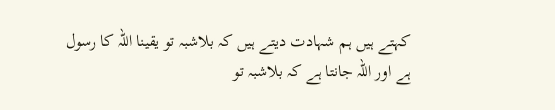کہتے ہیں ہم شہادت دیتے ہیں کہ بلاشبہ تو یقینا اللہ کا رسول ہے اور اللہ جانتا ہے کہ بلاشبہ تو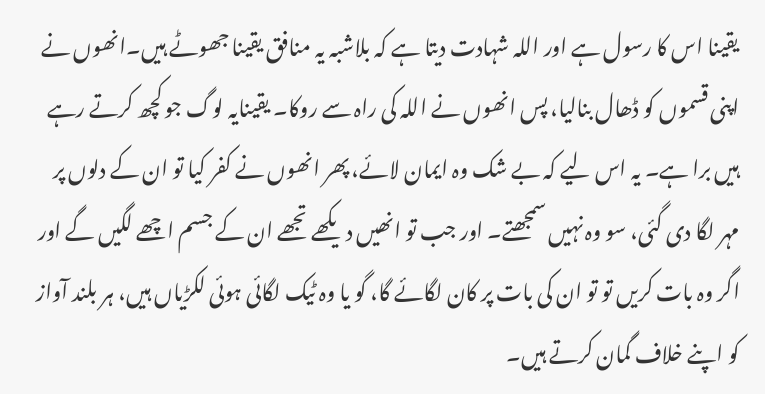یقینا اس کا رسول ہے اور اللہ شہادت دیتا ہے کہ بلاشبہ یہ منافق یقینا جھوٹے ہیں۔انھوں نے اپنی قسموں کو ڈھال بنالیا، پس انھوں نے اللہ کی راہ سے روکا۔ یقینایہ لوگ جو کچھ کرتے رہے ہیں برا ہے۔ یہ اس لیے کہ بے شک وہ ایمان لائے، پھر انھوں نے کفر کیا تو ان کے دلوں پر مہر لگا دی گئی، سو وہ نہیں سمجھتے۔ اور جب تو انھیں دیکھے تجھے ان کے جسم اچھے لگیں گے اور اگر وہ بات کریں تو تو ان کی بات پر کان لگائے گا، گو یا وہ ٹیک لگائی ہوئی لکڑیاں ہیں، ہر بلند آواز کو اپنے خلاف گمان کرتے ہیں۔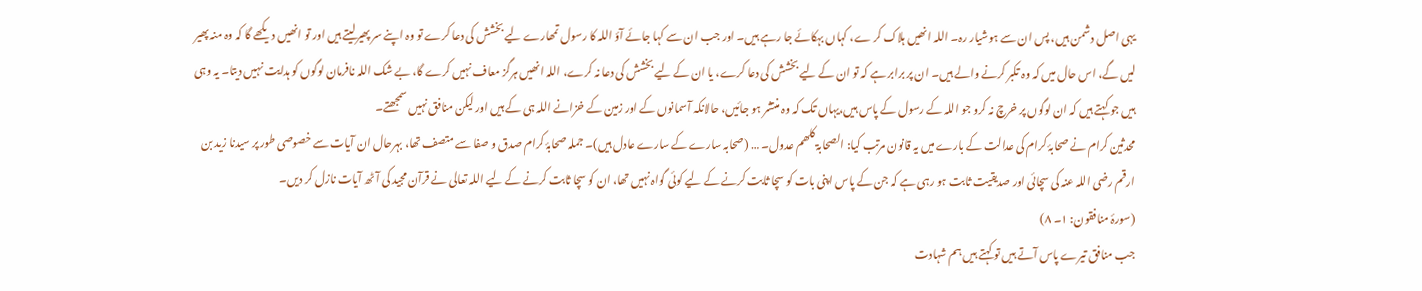یہی اصل دشمن ہیں، پس ان سے ہوشیار رہ۔ اللہ انھیں ہلاک کر ے، کہاں بہکائے جا رہے ہیں۔ اور جب ان سے کہا جائے آؤ اللہ کا رسول تمھارے لیے بخشش کی دعا کرے تو وہ اپنے سر پھیرلیتے ہیں اور تو انھیں دیکھے گا کہ وہ منہ پھیر لیں گے، اس حال میں کہ وہ تکبر کرنے والے ہیں۔ ان پر برابر ہے کہ تو ان کے لیے بخشش کی دعا کرے، یا ان کے لیے بخشش کی دعا نہ کرے، اللہ انھیں ہرگز معاف نہیں کرے گا، بے شک اللہ نافرمان لوگوں کو ہدایت نہیں دیتا۔ یہ وہی ہیں جو کہتے ہیں کہ ان لوگوں پر خرچ نہ کرو جو اللہ کے رسول کے پاس ہیں،یہاں تک کہ وہ منتشر ہو جائیں، حالانکہ آسمانوں کے اور زمین کے خزانے اللہ ہی کے ہیں اور لیکن منافق نہیں سمجھتے۔
محدثین کرام نے صحابۂ کرام کی عدالت کے بارے میں یہ قانون مرتب کیا: الصحابۃ کلھم عدول۔ … (صحابہ سارے کے سارے عادل ہیں)۔ جملہ صحابۂ کرام صدق و صفا سے متصف تھا، بہرحال ان آیات سے خصوصی طور پر سیدنا زید بن ارقم رضی اللہ عنہ کی سچائی اور صدیقیت ثابت ہو رہی ہے کہ جن کے پاس اپنی بات کو سچا ثابت کرنے کے لیے کوئی گواہ نہیں تھا، ان کو سچا ثابت کرنے کے لیے اللہ تعالی نے قرآن مجید کی آٹھ آیات نازل کر دیں۔
(سورۂ منافقون: ۱۔ ۸)
جب منافق تیرے پاس آتے ہیں تو کہتے ہیں ہم شہادت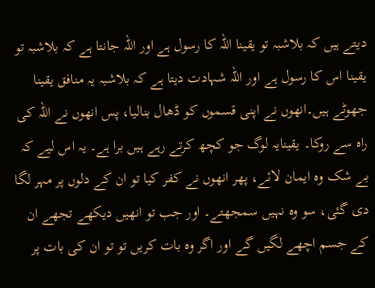دیتے ہیں کہ بلاشبہ تو یقینا اللہ کا رسول ہے اور اللہ جانتا ہے کہ بلاشبہ تو یقینا اس کا رسول ہے اور اللہ شہادت دیتا ہے کہ بلاشبہ یہ منافق یقینا جھوٹے ہیں۔انھوں نے اپنی قسموں کو ڈھال بنالیا، پس انھوں نے اللہ کی راہ سے روکا۔ یقینایہ لوگ جو کچھ کرتے رہے ہیں برا ہے۔ یہ اس لیے کہ بے شک وہ ایمان لائے، پھر انھوں نے کفر کیا تو ان کے دلوں پر مہر لگا دی گئی، سو وہ نہیں سمجھتے۔ اور جب تو انھیں دیکھے تجھے ان کے جسم اچھے لگیں گے اور اگر وہ بات کریں تو تو ان کی بات پر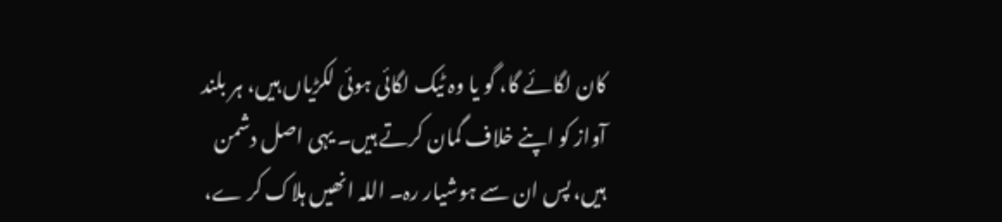کان لگائے گا، گو یا وہ ٹیک لگائی ہوئی لکڑیاں ہیں، ہر بلند آواز کو اپنے خلاف گمان کرتے ہیں۔ یہی اصل دشمن ہیں، پس ان سے ہوشیار رہ۔ اللہ انھیں ہلاک کر ے،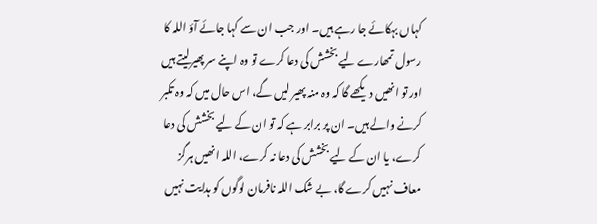کہاں بہکائے جا رہے ہیں۔ اور جب ان سے کہا جائے آؤ اللہ کا رسول تمھارے لیے بخشش کی دعا کرے تو وہ اپنے سر پھیرلیتے ہیں اور تو انھیں دیکھے گا کہ وہ منہ پھیر لیں گے، اس حال میں کہ وہ تکبر کرنے والے ہیں۔ ان پر برابر ہے کہ تو ان کے لیے بخشش کی دعا کرے، یا ان کے لیے بخشش کی دعا نہ کرے، اللہ انھیں ہرگز معاف نہیں کرے گا، بے شک اللہ نافرمان لوگوں کو ہدایت نہیں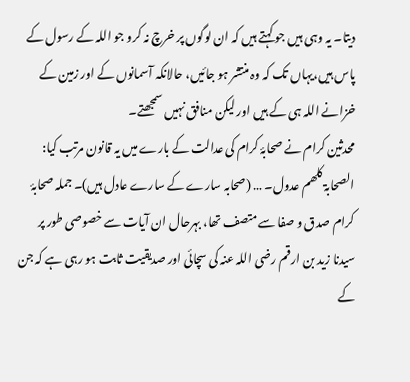دیتا۔ یہ وہی ہیں جو کہتے ہیں کہ ان لوگوں پر خرچ نہ کرو جو اللہ کے رسول کے پاس ہیں،یہاں تک کہ وہ منتشر ہو جائیں، حالانکہ آسمانوں کے اور زمین کے خزانے اللہ ہی کے ہیں اور لیکن منافق نہیں سمجھتے۔
محدثین کرام نے صحابۂ کرام کی عدالت کے بارے میں یہ قانون مرتب کیا: الصحابۃ کلھم عدول۔ … (صحابہ سارے کے سارے عادل ہیں)۔ جملہ صحابۂ کرام صدق و صفا سے متصف تھا، بہرحال ان آیات سے خصوصی طور پر سیدنا زید بن ارقم رضی اللہ عنہ کی سچائی اور صدیقیت ثابت ہو رہی ہے کہ جن کے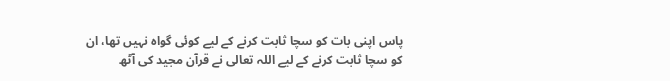پاس اپنی بات کو سچا ثابت کرنے کے لیے کوئی گواہ نہیں تھا، ان کو سچا ثابت کرنے کے لیے اللہ تعالی نے قرآن مجید کی آٹھ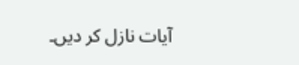آیات نازل کر دیں۔